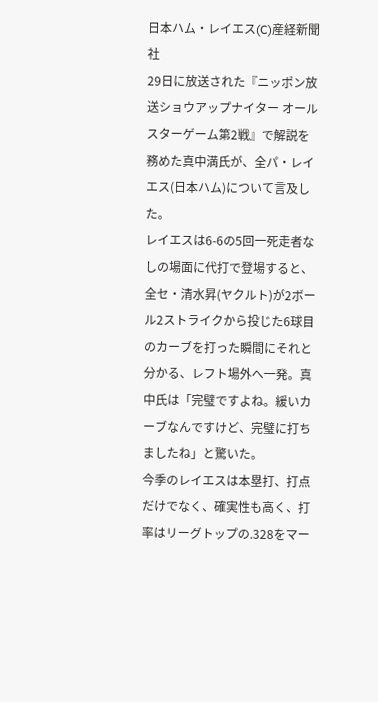日本ハム・レイエス(C)産経新聞社
29日に放送された『ニッポン放送ショウアップナイター オールスターゲーム第2戦』で解説を務めた真中満氏が、全パ・レイエス(日本ハム)について言及した。
レイエスは6-6の5回一死走者なしの場面に代打で登場すると、全セ・清水昇(ヤクルト)が2ボール2ストライクから投じた6球目のカーブを打った瞬間にそれと分かる、レフト場外へ一発。真中氏は「完璧ですよね。緩いカーブなんですけど、完璧に打ちましたね」と驚いた。
今季のレイエスは本塁打、打点だけでなく、確実性も高く、打率はリーグトップの.328をマー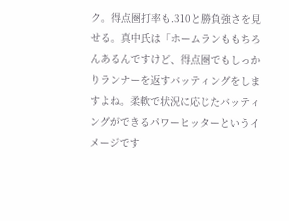ク。得点圏打率も.310と勝負強さを見せる。真中氏は「ホームランももちろんあるんですけど、得点圏でもしっかりランナーを返すバッティングをしますよね。柔軟で状況に応じたバッティングができるパワーヒッターというイメージです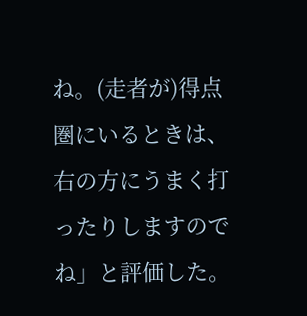ね。(走者が)得点圏にいるときは、右の方にうまく打ったりしますのでね」と評価した。